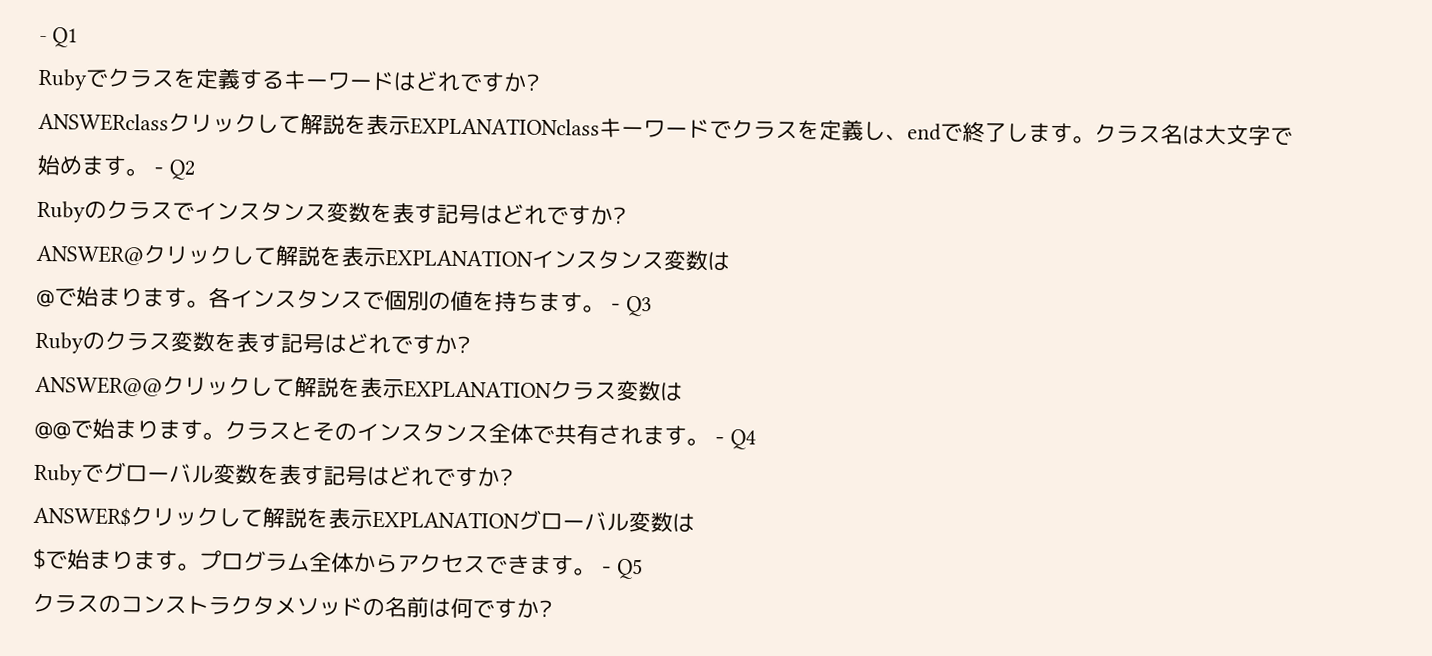- Q1
Rubyでクラスを定義するキーワードはどれですか?
ANSWERclassクリックして解説を表示EXPLANATIONclassキーワードでクラスを定義し、endで終了します。クラス名は大文字で始めます。 - Q2
Rubyのクラスでインスタンス変数を表す記号はどれですか?
ANSWER@クリックして解説を表示EXPLANATIONインスタンス変数は
@で始まります。各インスタンスで個別の値を持ちます。 - Q3
Rubyのクラス変数を表す記号はどれですか?
ANSWER@@クリックして解説を表示EXPLANATIONクラス変数は
@@で始まります。クラスとそのインスタンス全体で共有されます。 - Q4
Rubyでグローバル変数を表す記号はどれですか?
ANSWER$クリックして解説を表示EXPLANATIONグローバル変数は
$で始まります。プログラム全体からアクセスできます。 - Q5
クラスのコンストラクタメソッドの名前は何ですか?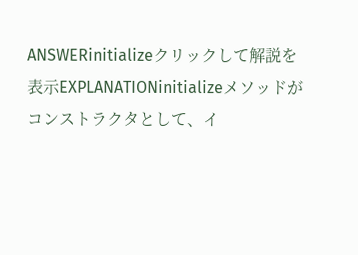ANSWERinitializeクリックして解説を表示EXPLANATIONinitializeメソッドがコンストラクタとして、イ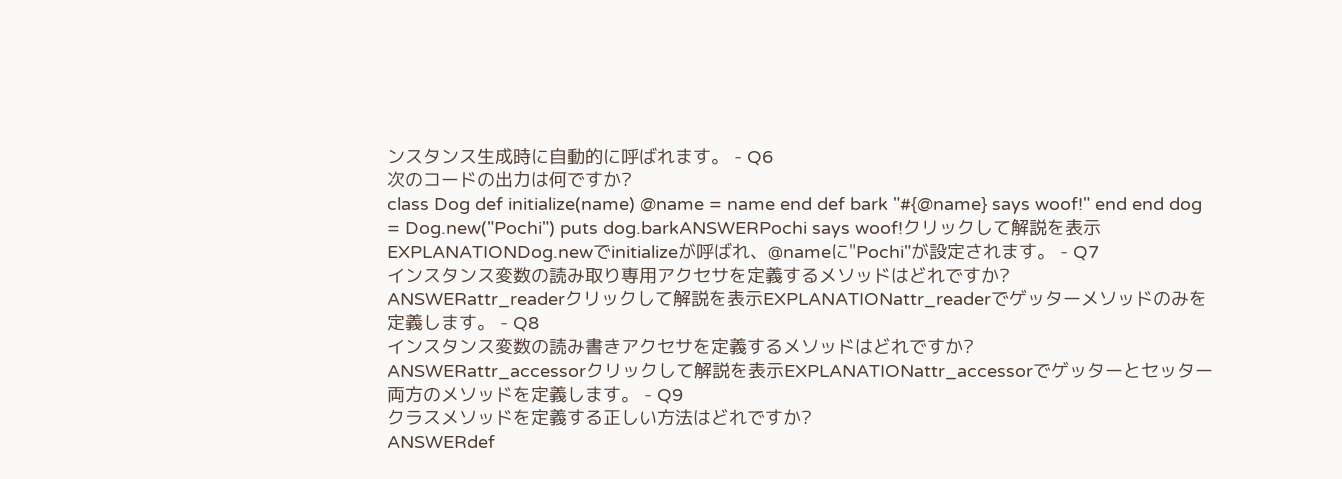ンスタンス生成時に自動的に呼ばれます。 - Q6
次のコードの出力は何ですか?
class Dog def initialize(name) @name = name end def bark "#{@name} says woof!" end end dog = Dog.new("Pochi") puts dog.barkANSWERPochi says woof!クリックして解説を表示EXPLANATIONDog.newでinitializeが呼ばれ、@nameに"Pochi"が設定されます。 - Q7
インスタンス変数の読み取り専用アクセサを定義するメソッドはどれですか?
ANSWERattr_readerクリックして解説を表示EXPLANATIONattr_readerでゲッターメソッドのみを定義します。 - Q8
インスタンス変数の読み書きアクセサを定義するメソッドはどれですか?
ANSWERattr_accessorクリックして解説を表示EXPLANATIONattr_accessorでゲッターとセッター両方のメソッドを定義します。 - Q9
クラスメソッドを定義する正しい方法はどれですか?
ANSWERdef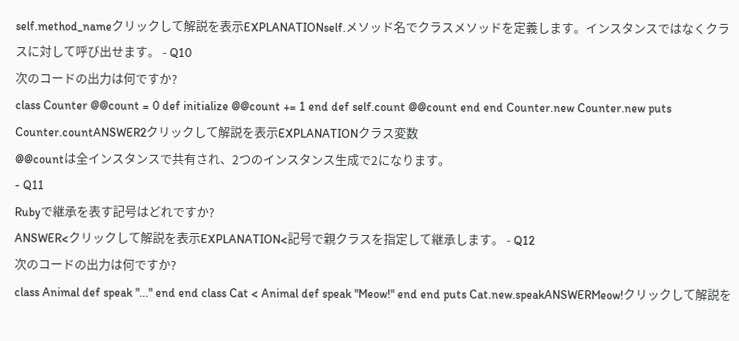self.method_nameクリックして解説を表示EXPLANATIONself.メソッド名でクラスメソッドを定義します。インスタンスではなくクラスに対して呼び出せます。 - Q10
次のコードの出力は何ですか?
class Counter @@count = 0 def initialize @@count += 1 end def self.count @@count end end Counter.new Counter.new puts Counter.countANSWER2クリックして解説を表示EXPLANATIONクラス変数
@@countは全インスタンスで共有され、2つのインスタンス生成で2になります。
- Q11
Rubyで継承を表す記号はどれですか?
ANSWER<クリックして解説を表示EXPLANATION<記号で親クラスを指定して継承します。 - Q12
次のコードの出力は何ですか?
class Animal def speak "..." end end class Cat < Animal def speak "Meow!" end end puts Cat.new.speakANSWERMeow!クリックして解説を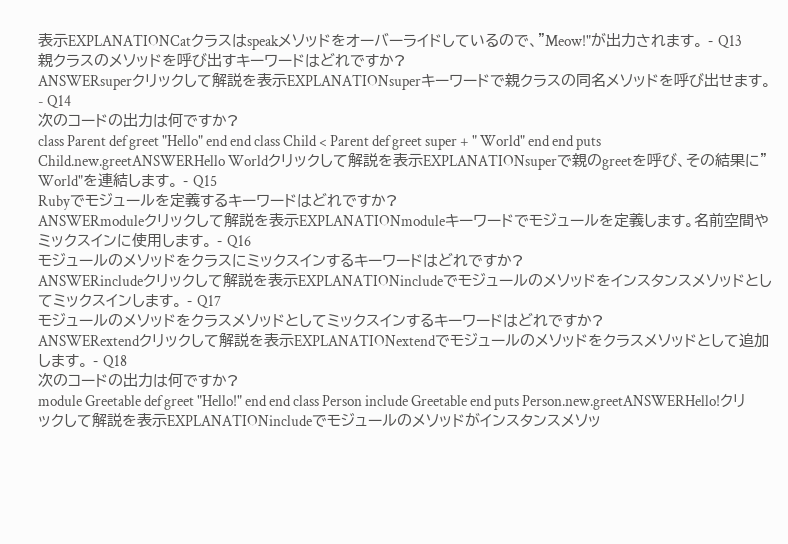表示EXPLANATIONCatクラスはspeakメソッドをオーバーライドしているので、"Meow!"が出力されます。 - Q13
親クラスのメソッドを呼び出すキーワードはどれですか?
ANSWERsuperクリックして解説を表示EXPLANATIONsuperキーワードで親クラスの同名メソッドを呼び出せます。 - Q14
次のコードの出力は何ですか?
class Parent def greet "Hello" end end class Child < Parent def greet super + " World" end end puts Child.new.greetANSWERHello Worldクリックして解説を表示EXPLANATIONsuperで親のgreetを呼び、その結果に" World"を連結します。 - Q15
Rubyでモジュールを定義するキーワードはどれですか?
ANSWERmoduleクリックして解説を表示EXPLANATIONmoduleキーワードでモジュールを定義します。名前空間やミックスインに使用します。 - Q16
モジュールのメソッドをクラスにミックスインするキーワードはどれですか?
ANSWERincludeクリックして解説を表示EXPLANATIONincludeでモジュールのメソッドをインスタンスメソッドとしてミックスインします。 - Q17
モジュールのメソッドをクラスメソッドとしてミックスインするキーワードはどれですか?
ANSWERextendクリックして解説を表示EXPLANATIONextendでモジュールのメソッドをクラスメソッドとして追加します。 - Q18
次のコードの出力は何ですか?
module Greetable def greet "Hello!" end end class Person include Greetable end puts Person.new.greetANSWERHello!クリックして解説を表示EXPLANATIONincludeでモジュールのメソッドがインスタンスメソッ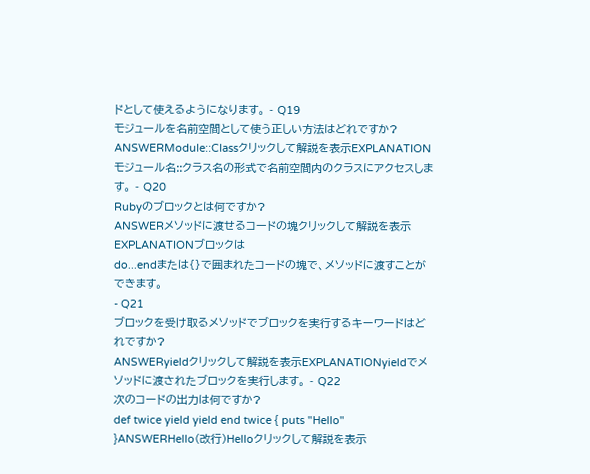ドとして使えるようになります。 - Q19
モジュールを名前空間として使う正しい方法はどれですか?
ANSWERModule::Classクリックして解説を表示EXPLANATIONモジュール名::クラス名の形式で名前空間内のクラスにアクセスします。 - Q20
Rubyのブロックとは何ですか?
ANSWERメソッドに渡せるコードの塊クリックして解説を表示EXPLANATIONブロックは
do...endまたは{}で囲まれたコードの塊で、メソッドに渡すことができます。
- Q21
ブロックを受け取るメソッドでブロックを実行するキーワードはどれですか?
ANSWERyieldクリックして解説を表示EXPLANATIONyieldでメソッドに渡されたブロックを実行します。 - Q22
次のコードの出力は何ですか?
def twice yield yield end twice { puts "Hello" }ANSWERHello(改行)Helloクリックして解説を表示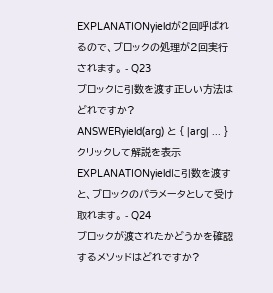EXPLANATIONyieldが2回呼ばれるので、ブロックの処理が2回実行されます。 - Q23
ブロックに引数を渡す正しい方法はどれですか?
ANSWERyield(arg) と { |arg| ... }クリックして解説を表示EXPLANATIONyieldに引数を渡すと、ブロックのパラメータとして受け取れます。 - Q24
ブロックが渡されたかどうかを確認するメソッドはどれですか?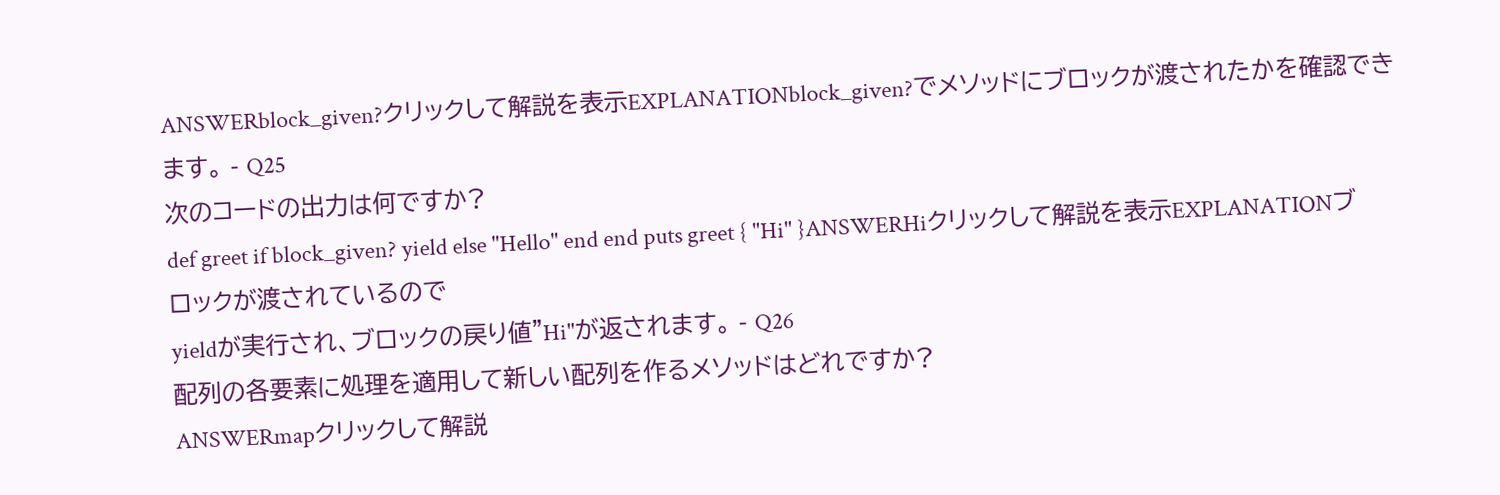ANSWERblock_given?クリックして解説を表示EXPLANATIONblock_given?でメソッドにブロックが渡されたかを確認できます。 - Q25
次のコードの出力は何ですか?
def greet if block_given? yield else "Hello" end end puts greet { "Hi" }ANSWERHiクリックして解説を表示EXPLANATIONブロックが渡されているので
yieldが実行され、ブロックの戻り値"Hi"が返されます。 - Q26
配列の各要素に処理を適用して新しい配列を作るメソッドはどれですか?
ANSWERmapクリックして解説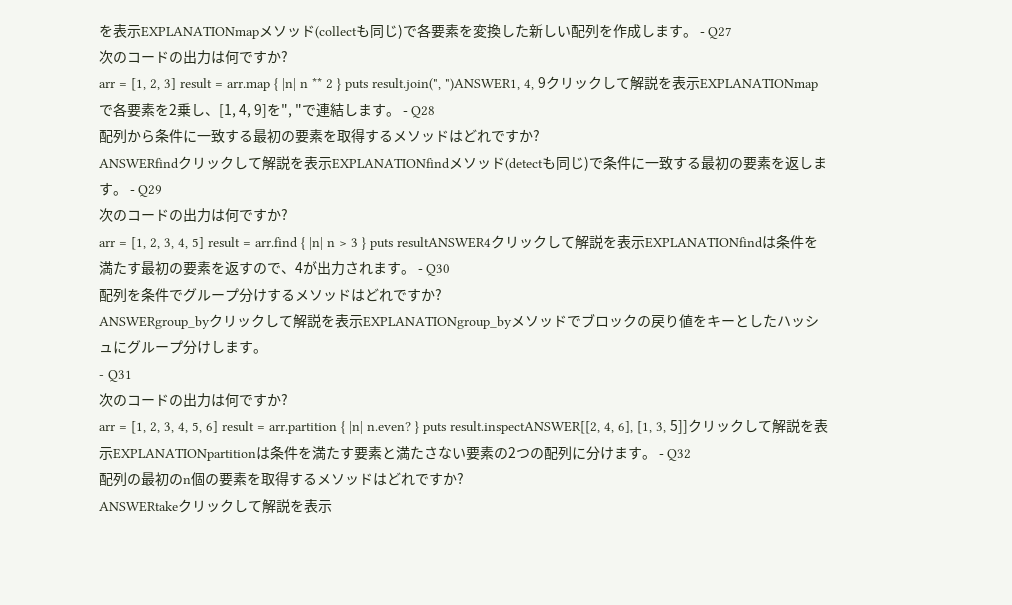を表示EXPLANATIONmapメソッド(collectも同じ)で各要素を変換した新しい配列を作成します。 - Q27
次のコードの出力は何ですか?
arr = [1, 2, 3] result = arr.map { |n| n ** 2 } puts result.join(", ")ANSWER1, 4, 9クリックして解説を表示EXPLANATIONmapで各要素を2乗し、[1, 4, 9]を", "で連結します。 - Q28
配列から条件に一致する最初の要素を取得するメソッドはどれですか?
ANSWERfindクリックして解説を表示EXPLANATIONfindメソッド(detectも同じ)で条件に一致する最初の要素を返します。 - Q29
次のコードの出力は何ですか?
arr = [1, 2, 3, 4, 5] result = arr.find { |n| n > 3 } puts resultANSWER4クリックして解説を表示EXPLANATIONfindは条件を満たす最初の要素を返すので、4が出力されます。 - Q30
配列を条件でグループ分けするメソッドはどれですか?
ANSWERgroup_byクリックして解説を表示EXPLANATIONgroup_byメソッドでブロックの戻り値をキーとしたハッシュにグループ分けします。
- Q31
次のコードの出力は何ですか?
arr = [1, 2, 3, 4, 5, 6] result = arr.partition { |n| n.even? } puts result.inspectANSWER[[2, 4, 6], [1, 3, 5]]クリックして解説を表示EXPLANATIONpartitionは条件を満たす要素と満たさない要素の2つの配列に分けます。 - Q32
配列の最初のn個の要素を取得するメソッドはどれですか?
ANSWERtakeクリックして解説を表示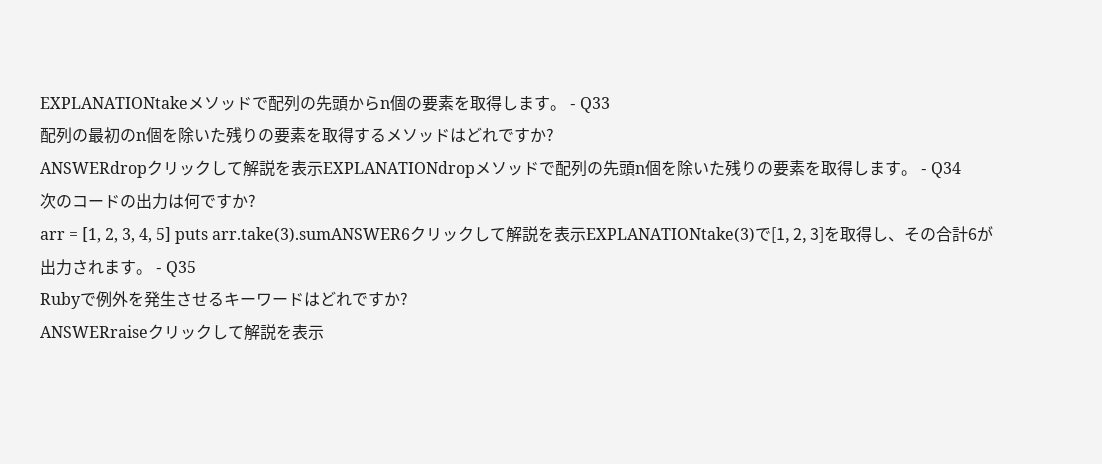EXPLANATIONtakeメソッドで配列の先頭からn個の要素を取得します。 - Q33
配列の最初のn個を除いた残りの要素を取得するメソッドはどれですか?
ANSWERdropクリックして解説を表示EXPLANATIONdropメソッドで配列の先頭n個を除いた残りの要素を取得します。 - Q34
次のコードの出力は何ですか?
arr = [1, 2, 3, 4, 5] puts arr.take(3).sumANSWER6クリックして解説を表示EXPLANATIONtake(3)で[1, 2, 3]を取得し、その合計6が出力されます。 - Q35
Rubyで例外を発生させるキーワードはどれですか?
ANSWERraiseクリックして解説を表示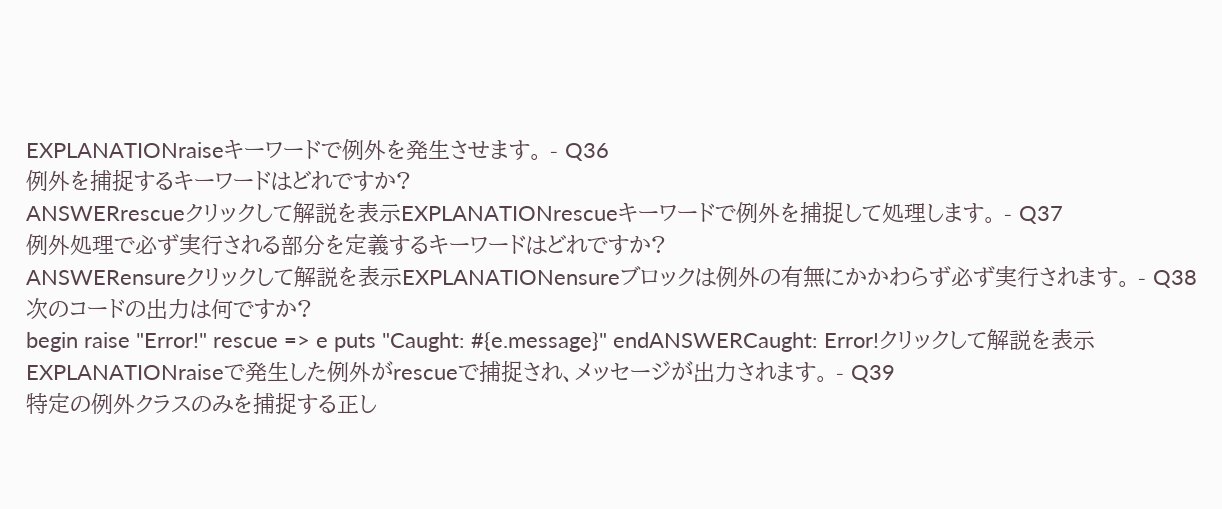EXPLANATIONraiseキーワードで例外を発生させます。 - Q36
例外を捕捉するキーワードはどれですか?
ANSWERrescueクリックして解説を表示EXPLANATIONrescueキーワードで例外を捕捉して処理します。 - Q37
例外処理で必ず実行される部分を定義するキーワードはどれですか?
ANSWERensureクリックして解説を表示EXPLANATIONensureブロックは例外の有無にかかわらず必ず実行されます。 - Q38
次のコードの出力は何ですか?
begin raise "Error!" rescue => e puts "Caught: #{e.message}" endANSWERCaught: Error!クリックして解説を表示EXPLANATIONraiseで発生した例外がrescueで捕捉され、メッセージが出力されます。 - Q39
特定の例外クラスのみを捕捉する正し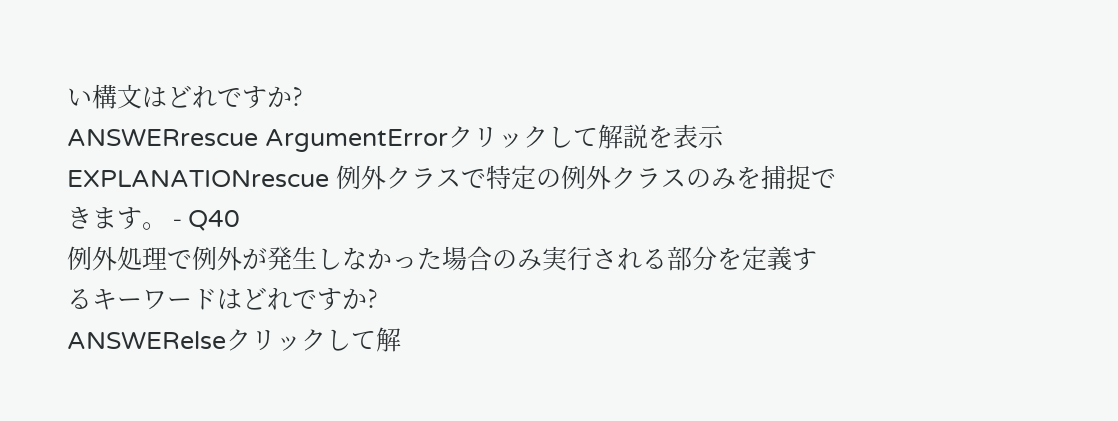い構文はどれですか?
ANSWERrescue ArgumentErrorクリックして解説を表示EXPLANATIONrescue 例外クラスで特定の例外クラスのみを捕捉できます。 - Q40
例外処理で例外が発生しなかった場合のみ実行される部分を定義するキーワードはどれですか?
ANSWERelseクリックして解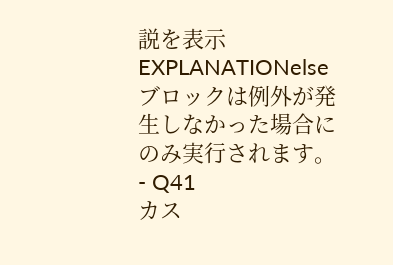説を表示EXPLANATIONelseブロックは例外が発生しなかった場合にのみ実行されます。
- Q41
カス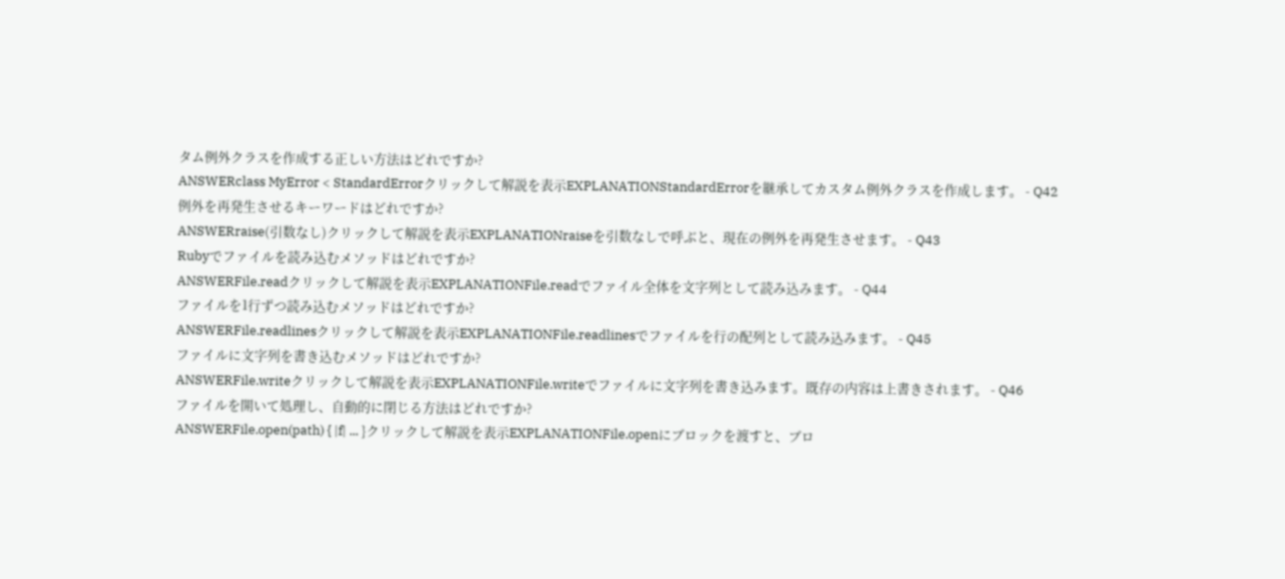タム例外クラスを作成する正しい方法はどれですか?
ANSWERclass MyError < StandardErrorクリックして解説を表示EXPLANATIONStandardErrorを継承してカスタム例外クラスを作成します。 - Q42
例外を再発生させるキーワードはどれですか?
ANSWERraise(引数なし)クリックして解説を表示EXPLANATIONraiseを引数なしで呼ぶと、現在の例外を再発生させます。 - Q43
Rubyでファイルを読み込むメソッドはどれですか?
ANSWERFile.readクリックして解説を表示EXPLANATIONFile.readでファイル全体を文字列として読み込みます。 - Q44
ファイルを1行ずつ読み込むメソッドはどれですか?
ANSWERFile.readlinesクリックして解説を表示EXPLANATIONFile.readlinesでファイルを行の配列として読み込みます。 - Q45
ファイルに文字列を書き込むメソッドはどれですか?
ANSWERFile.writeクリックして解説を表示EXPLANATIONFile.writeでファイルに文字列を書き込みます。既存の内容は上書きされます。 - Q46
ファイルを開いて処理し、自動的に閉じる方法はどれですか?
ANSWERFile.open(path) { |f| ... }クリックして解説を表示EXPLANATIONFile.openにブロックを渡すと、ブロ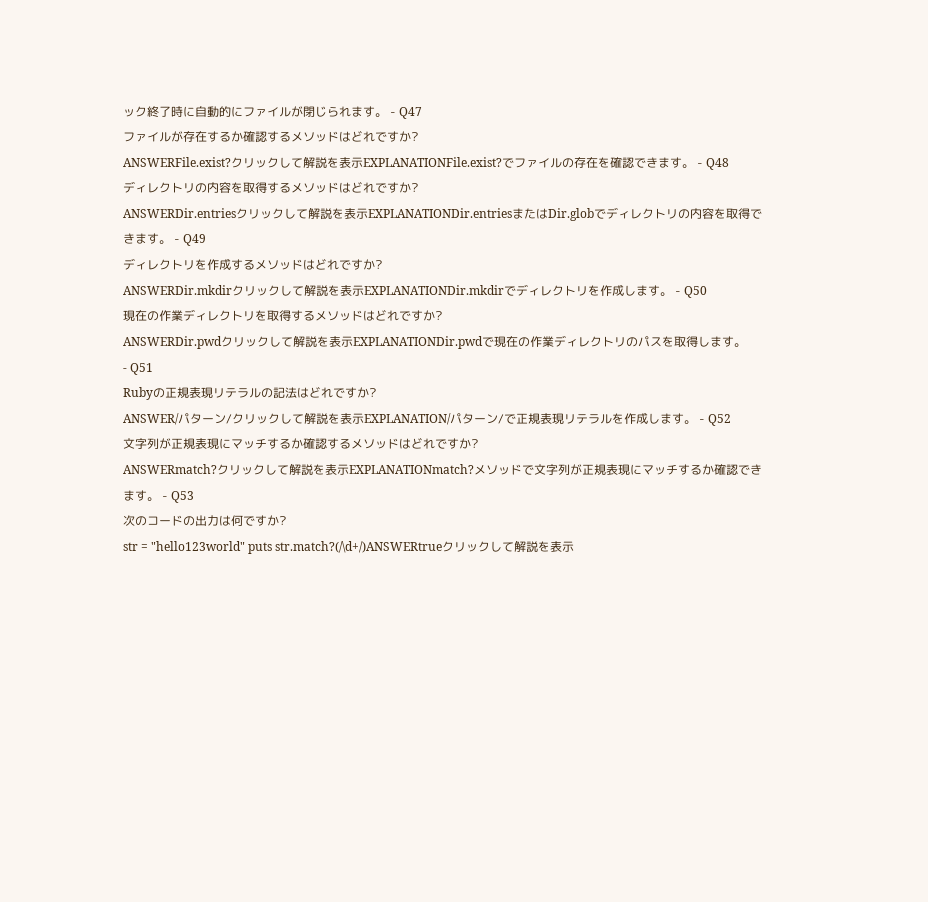ック終了時に自動的にファイルが閉じられます。 - Q47
ファイルが存在するか確認するメソッドはどれですか?
ANSWERFile.exist?クリックして解説を表示EXPLANATIONFile.exist?でファイルの存在を確認できます。 - Q48
ディレクトリの内容を取得するメソッドはどれですか?
ANSWERDir.entriesクリックして解説を表示EXPLANATIONDir.entriesまたはDir.globでディレクトリの内容を取得できます。 - Q49
ディレクトリを作成するメソッドはどれですか?
ANSWERDir.mkdirクリックして解説を表示EXPLANATIONDir.mkdirでディレクトリを作成します。 - Q50
現在の作業ディレクトリを取得するメソッドはどれですか?
ANSWERDir.pwdクリックして解説を表示EXPLANATIONDir.pwdで現在の作業ディレクトリのパスを取得します。
- Q51
Rubyの正規表現リテラルの記法はどれですか?
ANSWER/パターン/クリックして解説を表示EXPLANATION/パターン/で正規表現リテラルを作成します。 - Q52
文字列が正規表現にマッチするか確認するメソッドはどれですか?
ANSWERmatch?クリックして解説を表示EXPLANATIONmatch?メソッドで文字列が正規表現にマッチするか確認できます。 - Q53
次のコードの出力は何ですか?
str = "hello123world" puts str.match?(/\d+/)ANSWERtrueクリックして解説を表示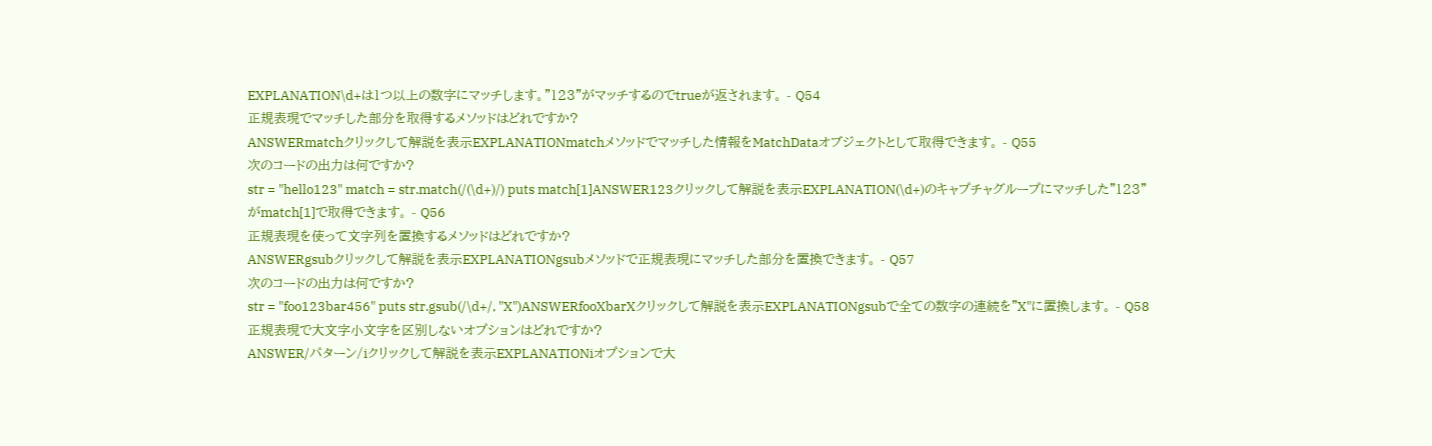EXPLANATION\d+は1つ以上の数字にマッチします。"123"がマッチするのでtrueが返されます。 - Q54
正規表現でマッチした部分を取得するメソッドはどれですか?
ANSWERmatchクリックして解説を表示EXPLANATIONmatchメソッドでマッチした情報をMatchDataオブジェクトとして取得できます。 - Q55
次のコードの出力は何ですか?
str = "hello123" match = str.match(/(\d+)/) puts match[1]ANSWER123クリックして解説を表示EXPLANATION(\d+)のキャプチャグループにマッチした"123"がmatch[1]で取得できます。 - Q56
正規表現を使って文字列を置換するメソッドはどれですか?
ANSWERgsubクリックして解説を表示EXPLANATIONgsubメソッドで正規表現にマッチした部分を置換できます。 - Q57
次のコードの出力は何ですか?
str = "foo123bar456" puts str.gsub(/\d+/, "X")ANSWERfooXbarXクリックして解説を表示EXPLANATIONgsubで全ての数字の連続を"X"に置換します。 - Q58
正規表現で大文字小文字を区別しないオプションはどれですか?
ANSWER/パターン/iクリックして解説を表示EXPLANATIONiオプションで大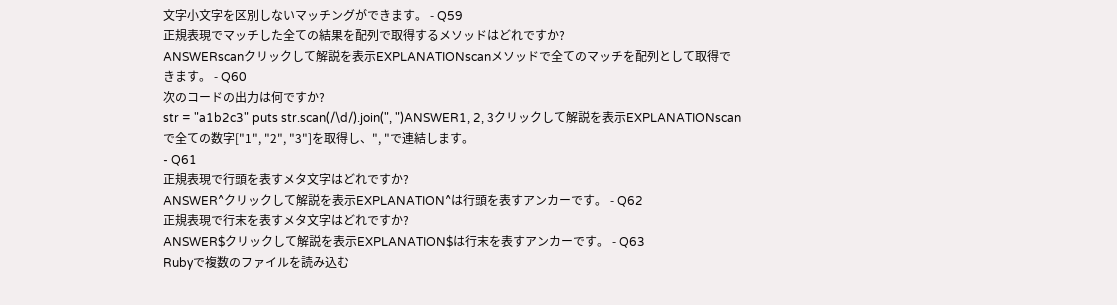文字小文字を区別しないマッチングができます。 - Q59
正規表現でマッチした全ての結果を配列で取得するメソッドはどれですか?
ANSWERscanクリックして解説を表示EXPLANATIONscanメソッドで全てのマッチを配列として取得できます。 - Q60
次のコードの出力は何ですか?
str = "a1b2c3" puts str.scan(/\d/).join(", ")ANSWER1, 2, 3クリックして解説を表示EXPLANATIONscanで全ての数字["1", "2", "3"]を取得し、", "で連結します。
- Q61
正規表現で行頭を表すメタ文字はどれですか?
ANSWER^クリックして解説を表示EXPLANATION^は行頭を表すアンカーです。 - Q62
正規表現で行末を表すメタ文字はどれですか?
ANSWER$クリックして解説を表示EXPLANATION$は行末を表すアンカーです。 - Q63
Rubyで複数のファイルを読み込む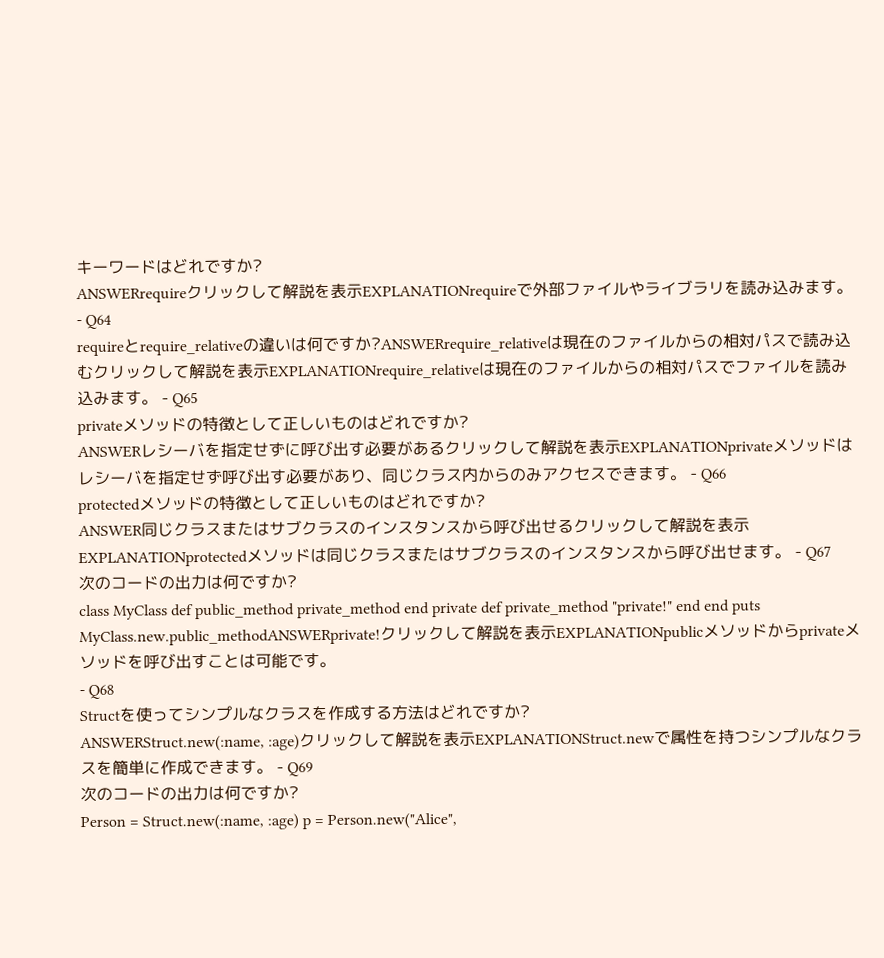キーワードはどれですか?
ANSWERrequireクリックして解説を表示EXPLANATIONrequireで外部ファイルやライブラリを読み込みます。 - Q64
requireとrequire_relativeの違いは何ですか?ANSWERrequire_relativeは現在のファイルからの相対パスで読み込むクリックして解説を表示EXPLANATIONrequire_relativeは現在のファイルからの相対パスでファイルを読み込みます。 - Q65
privateメソッドの特徴として正しいものはどれですか?
ANSWERレシーバを指定せずに呼び出す必要があるクリックして解説を表示EXPLANATIONprivateメソッドはレシーバを指定せず呼び出す必要があり、同じクラス内からのみアクセスできます。 - Q66
protectedメソッドの特徴として正しいものはどれですか?
ANSWER同じクラスまたはサブクラスのインスタンスから呼び出せるクリックして解説を表示EXPLANATIONprotectedメソッドは同じクラスまたはサブクラスのインスタンスから呼び出せます。 - Q67
次のコードの出力は何ですか?
class MyClass def public_method private_method end private def private_method "private!" end end puts MyClass.new.public_methodANSWERprivate!クリックして解説を表示EXPLANATIONpublicメソッドからprivateメソッドを呼び出すことは可能です。
- Q68
Structを使ってシンプルなクラスを作成する方法はどれですか?
ANSWERStruct.new(:name, :age)クリックして解説を表示EXPLANATIONStruct.newで属性を持つシンプルなクラスを簡単に作成できます。 - Q69
次のコードの出力は何ですか?
Person = Struct.new(:name, :age) p = Person.new("Alice",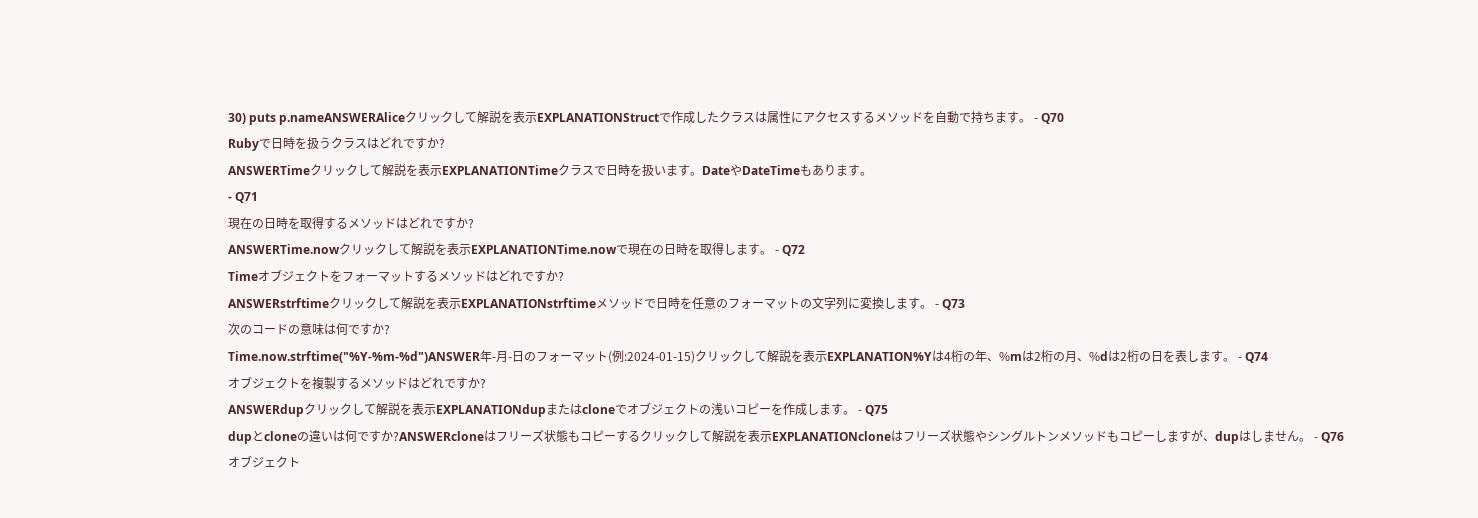30) puts p.nameANSWERAliceクリックして解説を表示EXPLANATIONStructで作成したクラスは属性にアクセスするメソッドを自動で持ちます。 - Q70
Rubyで日時を扱うクラスはどれですか?
ANSWERTimeクリックして解説を表示EXPLANATIONTimeクラスで日時を扱います。DateやDateTimeもあります。
- Q71
現在の日時を取得するメソッドはどれですか?
ANSWERTime.nowクリックして解説を表示EXPLANATIONTime.nowで現在の日時を取得します。 - Q72
Timeオブジェクトをフォーマットするメソッドはどれですか?
ANSWERstrftimeクリックして解説を表示EXPLANATIONstrftimeメソッドで日時を任意のフォーマットの文字列に変換します。 - Q73
次のコードの意味は何ですか?
Time.now.strftime("%Y-%m-%d")ANSWER年-月-日のフォーマット(例:2024-01-15)クリックして解説を表示EXPLANATION%Yは4桁の年、%mは2桁の月、%dは2桁の日を表します。 - Q74
オブジェクトを複製するメソッドはどれですか?
ANSWERdupクリックして解説を表示EXPLANATIONdupまたはcloneでオブジェクトの浅いコピーを作成します。 - Q75
dupとcloneの違いは何ですか?ANSWERcloneはフリーズ状態もコピーするクリックして解説を表示EXPLANATIONcloneはフリーズ状態やシングルトンメソッドもコピーしますが、dupはしません。 - Q76
オブジェクト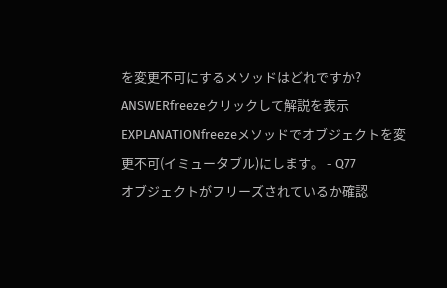を変更不可にするメソッドはどれですか?
ANSWERfreezeクリックして解説を表示EXPLANATIONfreezeメソッドでオブジェクトを変更不可(イミュータブル)にします。 - Q77
オブジェクトがフリーズされているか確認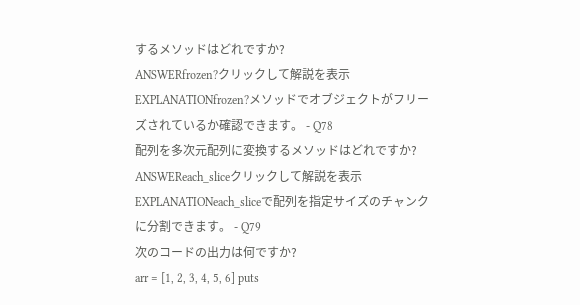するメソッドはどれですか?
ANSWERfrozen?クリックして解説を表示EXPLANATIONfrozen?メソッドでオブジェクトがフリーズされているか確認できます。 - Q78
配列を多次元配列に変換するメソッドはどれですか?
ANSWEReach_sliceクリックして解説を表示EXPLANATIONeach_sliceで配列を指定サイズのチャンクに分割できます。 - Q79
次のコードの出力は何ですか?
arr = [1, 2, 3, 4, 5, 6] puts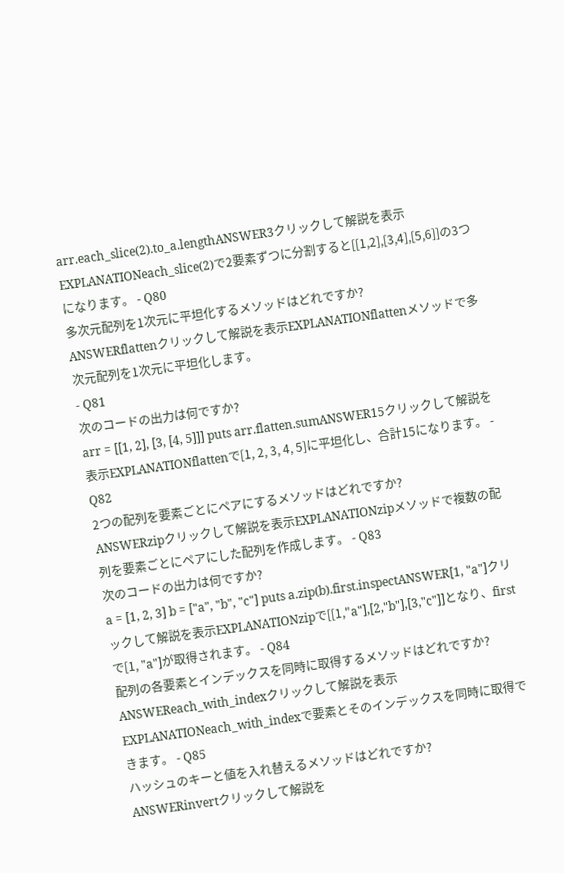arr.each_slice(2).to_a.lengthANSWER3クリックして解説を表示EXPLANATIONeach_slice(2)で2要素ずつに分割すると[[1,2],[3,4],[5,6]]の3つになります。 - Q80
多次元配列を1次元に平坦化するメソッドはどれですか?
ANSWERflattenクリックして解説を表示EXPLANATIONflattenメソッドで多次元配列を1次元に平坦化します。
- Q81
次のコードの出力は何ですか?
arr = [[1, 2], [3, [4, 5]]] puts arr.flatten.sumANSWER15クリックして解説を表示EXPLANATIONflattenで[1, 2, 3, 4, 5]に平坦化し、合計15になります。 - Q82
2つの配列を要素ごとにペアにするメソッドはどれですか?
ANSWERzipクリックして解説を表示EXPLANATIONzipメソッドで複数の配列を要素ごとにペアにした配列を作成します。 - Q83
次のコードの出力は何ですか?
a = [1, 2, 3] b = ["a", "b", "c"] puts a.zip(b).first.inspectANSWER[1, "a"]クリックして解説を表示EXPLANATIONzipで[[1,"a"],[2,"b"],[3,"c"]]となり、firstで[1, "a"]が取得されます。 - Q84
配列の各要素とインデックスを同時に取得するメソッドはどれですか?
ANSWEReach_with_indexクリックして解説を表示EXPLANATIONeach_with_indexで要素とそのインデックスを同時に取得できます。 - Q85
ハッシュのキーと値を入れ替えるメソッドはどれですか?
ANSWERinvertクリックして解説を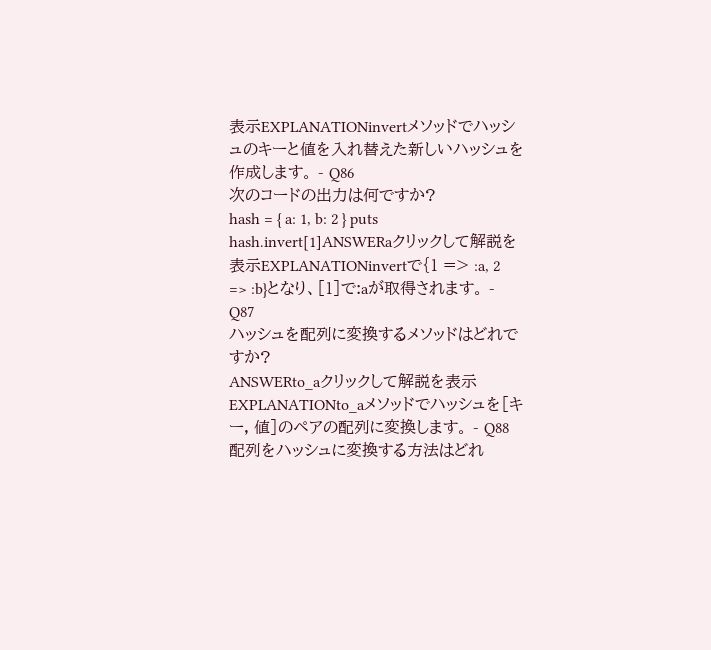表示EXPLANATIONinvertメソッドでハッシュのキーと値を入れ替えた新しいハッシュを作成します。 - Q86
次のコードの出力は何ですか?
hash = { a: 1, b: 2 } puts hash.invert[1]ANSWERaクリックして解説を表示EXPLANATIONinvertで{1 => :a, 2 => :b}となり、[1]で:aが取得されます。 - Q87
ハッシュを配列に変換するメソッドはどれですか?
ANSWERto_aクリックして解説を表示EXPLANATIONto_aメソッドでハッシュを[キー, 値]のペアの配列に変換します。 - Q88
配列をハッシュに変換する方法はどれ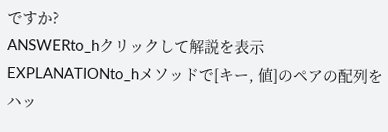ですか?
ANSWERto_hクリックして解説を表示EXPLANATIONto_hメソッドで[キー, 値]のペアの配列をハッ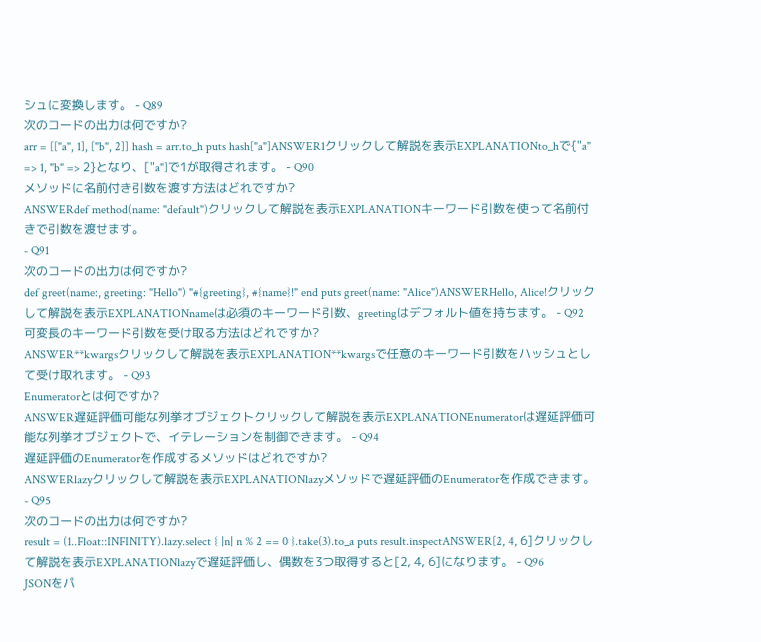シュに変換します。 - Q89
次のコードの出力は何ですか?
arr = [["a", 1], ["b", 2]] hash = arr.to_h puts hash["a"]ANSWER1クリックして解説を表示EXPLANATIONto_hで{"a" => 1, "b" => 2}となり、["a"]で1が取得されます。 - Q90
メソッドに名前付き引数を渡す方法はどれですか?
ANSWERdef method(name: "default")クリックして解説を表示EXPLANATIONキーワード引数を使って名前付きで引数を渡せます。
- Q91
次のコードの出力は何ですか?
def greet(name:, greeting: "Hello") "#{greeting}, #{name}!" end puts greet(name: "Alice")ANSWERHello, Alice!クリックして解説を表示EXPLANATIONnameは必須のキーワード引数、greetingはデフォルト値を持ちます。 - Q92
可変長のキーワード引数を受け取る方法はどれですか?
ANSWER**kwargsクリックして解説を表示EXPLANATION**kwargsで任意のキーワード引数をハッシュとして受け取れます。 - Q93
Enumeratorとは何ですか?
ANSWER遅延評価可能な列挙オブジェクトクリックして解説を表示EXPLANATIONEnumeratorは遅延評価可能な列挙オブジェクトで、イテレーションを制御できます。 - Q94
遅延評価のEnumeratorを作成するメソッドはどれですか?
ANSWERlazyクリックして解説を表示EXPLANATIONlazyメソッドで遅延評価のEnumeratorを作成できます。 - Q95
次のコードの出力は何ですか?
result = (1..Float::INFINITY).lazy.select { |n| n % 2 == 0 }.take(3).to_a puts result.inspectANSWER[2, 4, 6]クリックして解説を表示EXPLANATIONlazyで遅延評価し、偶数を3つ取得すると[2, 4, 6]になります。 - Q96
JSONをパ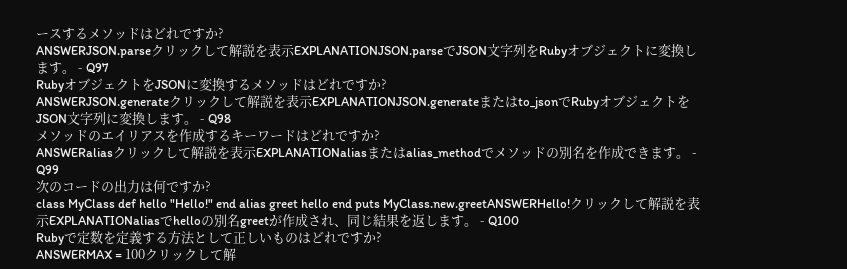ースするメソッドはどれですか?
ANSWERJSON.parseクリックして解説を表示EXPLANATIONJSON.parseでJSON文字列をRubyオブジェクトに変換します。 - Q97
RubyオブジェクトをJSONに変換するメソッドはどれですか?
ANSWERJSON.generateクリックして解説を表示EXPLANATIONJSON.generateまたはto_jsonでRubyオブジェクトをJSON文字列に変換します。 - Q98
メソッドのエイリアスを作成するキーワードはどれですか?
ANSWERaliasクリックして解説を表示EXPLANATIONaliasまたはalias_methodでメソッドの別名を作成できます。 - Q99
次のコードの出力は何ですか?
class MyClass def hello "Hello!" end alias greet hello end puts MyClass.new.greetANSWERHello!クリックして解説を表示EXPLANATIONaliasでhelloの別名greetが作成され、同じ結果を返します。 - Q100
Rubyで定数を定義する方法として正しいものはどれですか?
ANSWERMAX = 100クリックして解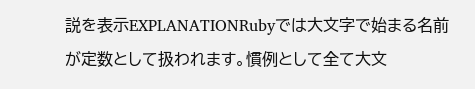説を表示EXPLANATIONRubyでは大文字で始まる名前が定数として扱われます。慣例として全て大文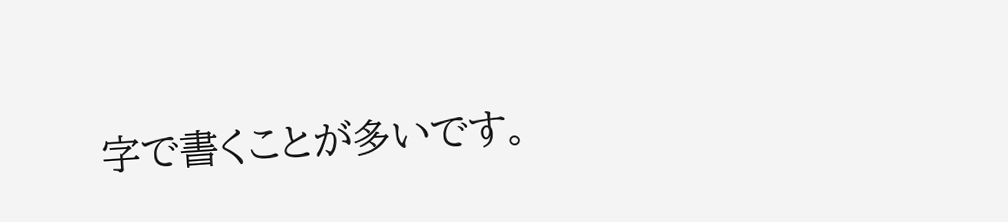字で書くことが多いです。